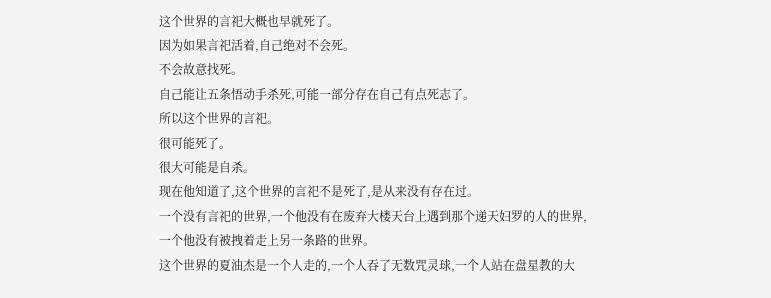这个世界的言祀大概也早就死了。
因为如果言祀活着,自己绝对不会死。
不会故意找死。
自己能让五条悟动手杀死,可能一部分存在自己有点死志了。
所以这个世界的言祀。
很可能死了。
很大可能是自杀。
现在他知道了,这个世界的言祀不是死了,是从来没有存在过。
一个没有言祀的世界,一个他没有在废弃大楼天台上遇到那个递天妇罗的人的世界,一个他没有被拽着走上另一条路的世界。
这个世界的夏油杰是一个人走的,一个人吞了无数咒灵球,一个人站在盘星教的大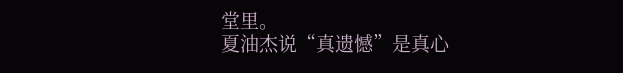堂里。
夏油杰说“真遗憾”是真心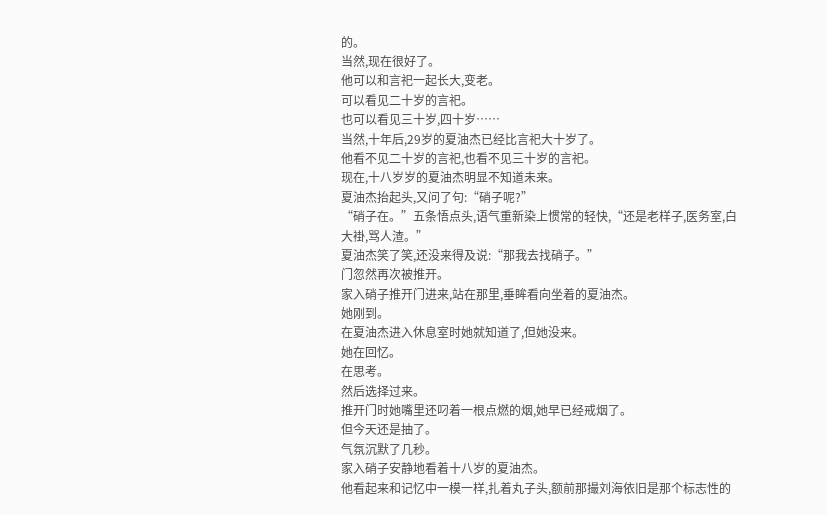的。
当然,现在很好了。
他可以和言祀一起长大,变老。
可以看见二十岁的言祀。
也可以看见三十岁,四十岁……
当然,十年后,29岁的夏油杰已经比言祀大十岁了。
他看不见二十岁的言祀,也看不见三十岁的言祀。
现在,十八岁岁的夏油杰明显不知道未来。
夏油杰抬起头,又问了句:“硝子呢?”
“硝子在。”五条悟点头,语气重新染上惯常的轻快,“还是老样子,医务室,白大褂,骂人渣。”
夏油杰笑了笑,还没来得及说:“那我去找硝子。”
门忽然再次被推开。
家入硝子推开门进来,站在那里,垂眸看向坐着的夏油杰。
她刚到。
在夏油杰进入休息室时她就知道了,但她没来。
她在回忆。
在思考。
然后选择过来。
推开门时她嘴里还叼着一根点燃的烟,她早已经戒烟了。
但今天还是抽了。
气氛沉默了几秒。
家入硝子安静地看着十八岁的夏油杰。
他看起来和记忆中一模一样,扎着丸子头,额前那撮刘海依旧是那个标志性的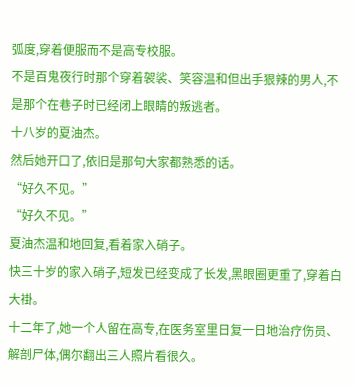弧度,穿着便服而不是高专校服。
不是百鬼夜行时那个穿着袈裟、笑容温和但出手狠辣的男人,不是那个在巷子时已经闭上眼睛的叛逃者。
十八岁的夏油杰。
然后她开口了,依旧是那句大家都熟悉的话。
“好久不见。”
“好久不见。”
夏油杰温和地回复,看着家入硝子。
快三十岁的家入硝子,短发已经变成了长发,黑眼圈更重了,穿着白大褂。
十二年了,她一个人留在高专,在医务室里日复一日地治疗伤员、解剖尸体,偶尔翻出三人照片看很久。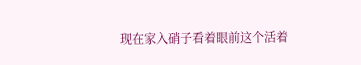现在家入硝子看着眼前这个活着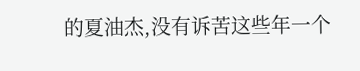的夏油杰,没有诉苦这些年一个